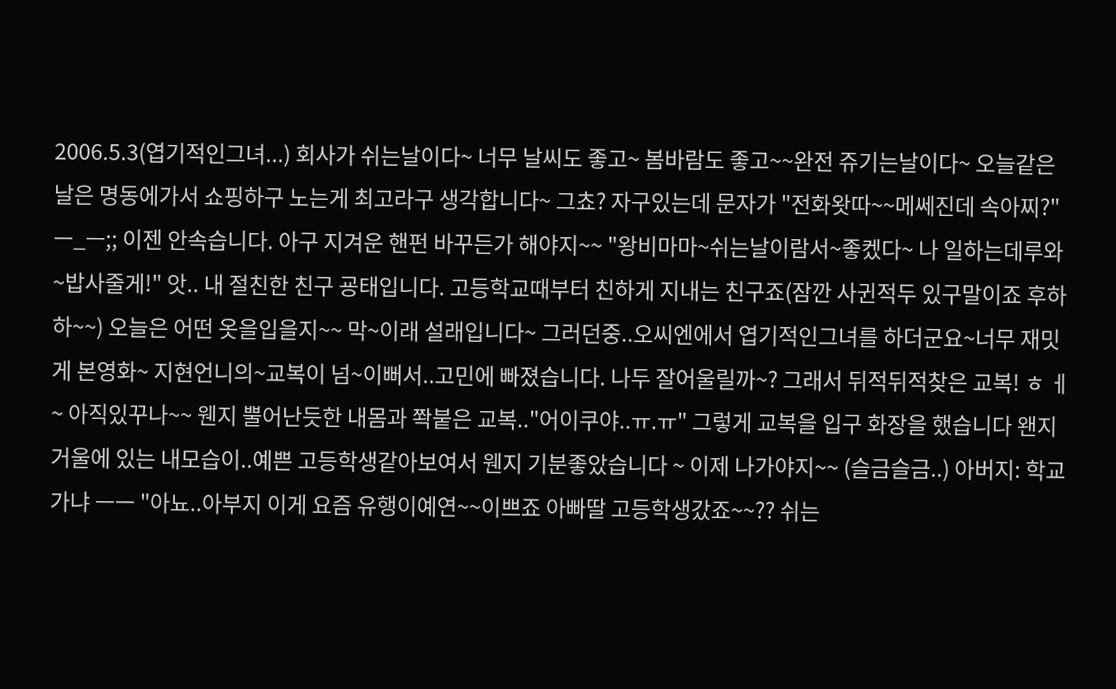2006.5.3(엽기적인그녀...) 회사가 쉬는날이다~ 너무 날씨도 좋고~ 봄바람도 좋고~~완전 쥬기는날이다~ 오늘같은날은 명동에가서 쇼핑하구 노는게 최고라구 생각합니다~ 그쵸? 자구있는데 문자가 "전화왓따~~메쎄진데 속아찌?" ㅡ_ㅡ;; 이젠 안속습니다. 아구 지겨운 핸펀 바꾸든가 해야지~~ "왕비마마~쉬는날이람서~좋켔다~ 나 일하는데루와~밥사줄게!" 앗.. 내 절친한 친구 굥태입니다. 고등학교때부터 친하게 지내는 친구죠(잠깐 사귄적두 있구말이죠 후하하~~) 오늘은 어떤 옷을입을지~~ 막~이래 설래입니다~ 그러던중..오씨엔에서 엽기적인그녀를 하더군요~너무 재밋게 본영화~ 지현언니의~교복이 넘~이뻐서..고민에 빠졌습니다. 나두 잘어울릴까~? 그래서 뒤적뒤적찾은 교복! ㅎ ㅔ~ 아직있꾸나~~ 웬지 뿔어난듯한 내몸과 쫙붙은 교복.."어이쿠야..ㅠ.ㅠ" 그렇게 교복을 입구 화장을 했습니다 왠지 거울에 있는 내모습이..예쁜 고등학생같아보여서 웬지 기분좋았습니다 ~ 이제 나가야지~~ (슬금슬금..) 아버지: 학교가냐 ㅡㅡ "아뇨..아부지 이게 요즘 유행이예연~~이쁘죠 아빠딸 고등학생갔죠~~?? 쉬는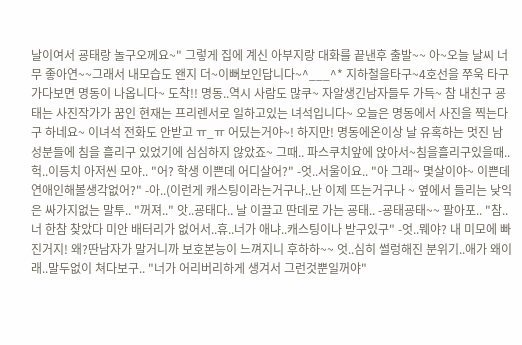날이여서 굥태랑 놀구오께요~" 그렇게 집에 계신 아부지랑 대화를 끝낸후 출발~~ 아~오늘 날씨 너무 좋아연~~그래서 내모습도 왠지 더~이뻐보인답니다~^___^* 지하철을타구~4호선을 쭈욱 타구 가다보면 명동이 나옵니다~ 도착!! 명동..역시 사람도 많쿠~ 자알생긴남자들두 가득~ 참 내친구 굥태는 사진작가가 꿈인 현재는 프리렌서로 일하고있는 녀석입니다~ 오늘은 명동에서 사진을 찍는다구 하네요~ 이녀석 전화도 안받고 ㅠ_ㅠ 어딨는거야~! 하지만! 명동에온이상 날 유혹하는 멋진 남성분들에 침을 흘리구 있었기에 심심하지 않았죠~ 그때.. 파스쿠치앞에 앉아서~침을흘리구있을때.. 헉..이등치 아저씬 모야.. "어? 학생 이쁜데 어디살어?" -엇..서울이요.. "아 그래~ 몇살이야~ 이쁜데 연애인해볼생각없어?" -아..(이런게 캐스팅이라는거구나..난 이제 뜨는거구나 ~ 옆에서 들리는 낮익은 싸가지없는 말투.. "꺼져.." 앗..굥태다.. 날 이끌고 딴데로 가는 굥태.. -굥태굥태~~ 팔아포.. "참..너 한참 찾았다 미안 배터리가 없어서..휴..너가 애냐..캐스팅이나 받구있구" -엇..뭬야? 내 미모에 빠진거지! 왜?딴남자가 말거니까 보호본능이 느껴지니 후하하~~ 엇..심히 썰렁해진 분위기..애가 왜이래..말두없이 쳐다보구.. "너가 어리버리하게 생겨서 그런것뿐일꺼야"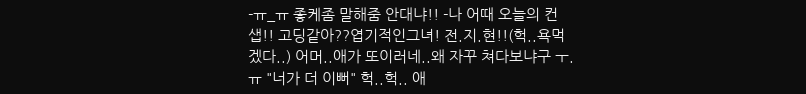-ㅠ_ㅠ 좋케좀 말해줌 안대냐!! -나 어때 오늘의 컨샙!! 고딩같아??엽기적인그녀! 전.지.현!!(헉..욕먹겠다..) 어머..애가 또이러네..왜 자꾸 쳐다보냐구 ㅜ.ㅠ "너가 더 이뻐" 헉..헉.. 애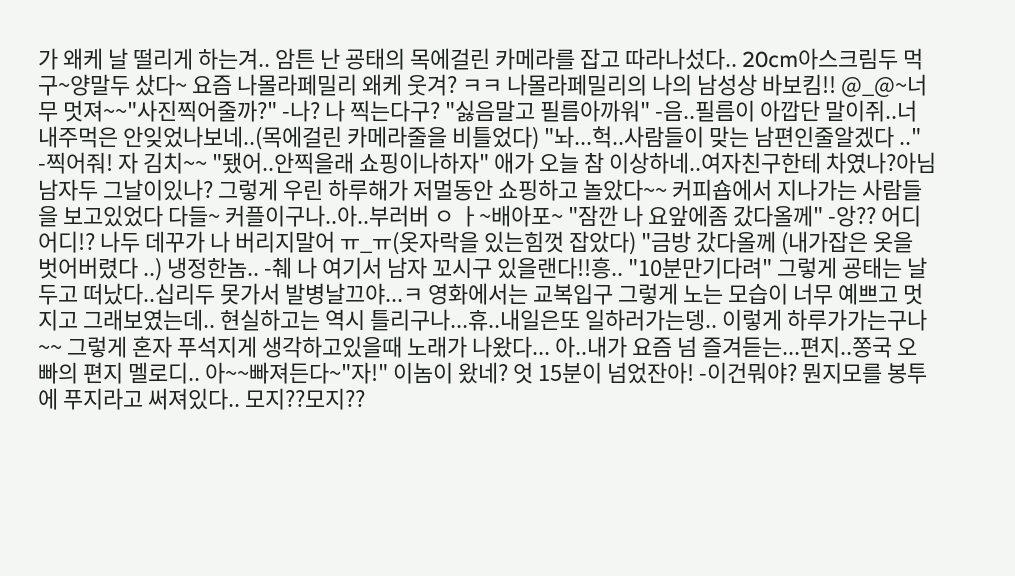가 왜케 날 떨리게 하는겨.. 암튼 난 굥태의 목에걸린 카메라를 잡고 따라나섰다.. 20cm아스크림두 먹구~양말두 샀다~ 요즘 나몰라페밀리 왜케 웃겨? ㅋㅋ 나몰라페밀리의 나의 남성상 바보킴!! @_@~너무 멋져~~"사진찍어줄까?" -나? 나 찍는다구? "싫음말고 필름아까워" -음..필름이 아깝단 말이쥐..너 내주먹은 안잊었나보네..(목에걸린 카메라줄을 비틀었다) "놔...헉..사람들이 맞는 남편인줄알겠다 .." -찍어줘! 자 김치~~ "됐어..안찍을래 쇼핑이나하자" 애가 오늘 참 이상하네..여자친구한테 차였나?아님 남자두 그날이있나? 그렇게 우린 하루해가 저멀동안 쇼핑하고 놀았다~~ 커피숍에서 지나가는 사람들을 보고있었다 다들~ 커플이구나..아..부러버 ㅇ ㅏ~배아포~ "잠깐 나 요앞에좀 갔다올께" -앙?? 어디어디!? 나두 데꾸가 나 버리지말어 ㅠ_ㅠ(옷자락을 있는힘껏 잡았다) "금방 갔다올께 (내가잡은 옷을 벗어버렸다 ..) 냉정한놈.. -췌 나 여기서 남자 꼬시구 있을랜다!!흥.. "10분만기다려" 그렇게 굥태는 날두고 떠났다..십리두 못가서 발병날끄야...ㅋ 영화에서는 교복입구 그렇게 노는 모습이 너무 예쁘고 멋지고 그래보였는데.. 현실하고는 역시 틀리구나...휴..내일은또 일하러가는뎅.. 이렇게 하루가가는구나~~ 그렇게 혼자 푸석지게 생각하고있을때 노래가 나왔다... 아..내가 요즘 넘 즐겨듣는...편지..쫑국 오빠의 편지 멜로디.. 아~~빠져든다~"자!" 이놈이 왔네? 엇 15분이 넘었잔아! -이건뭐야? 뭔지모를 봉투에 푸지라고 써져있다.. 모지??모지??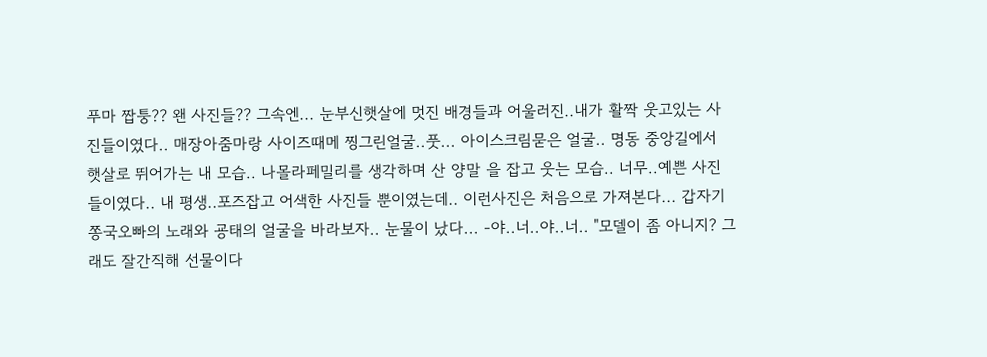푸마 짭퉁?? 왠 사진들?? 그속엔... 눈부신햇살에 멋진 배경들과 어울러진..내가 활짝 웃고있는 사진들이였다.. 매장아줌마랑 사이즈때메 찡그린얼굴..풋... 아이스크림묻은 얼굴.. 명동 중앙길에서 햇살로 뛰어가는 내 모습.. 나몰라페밀리를 생각하며 산 양말 을 잡고 웃는 모습.. 너무..예쁜 사진들이였다.. 내 평생..포즈잡고 어색한 사진들 뿐이였는데.. 이런사진은 처음으로 가져본다... 갑자기 쫑국오빠의 노래와 굥태의 얼굴을 바라보자.. 눈물이 났다... -야..너..야..너.. "모델이 좀 아니지? 그래도 잘간직해 선물이다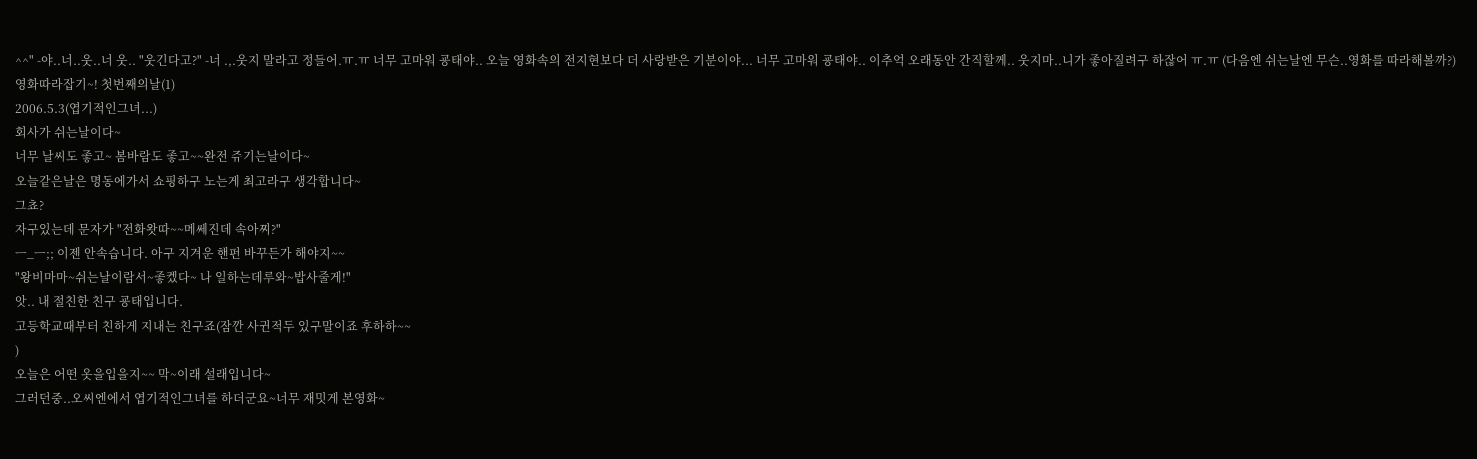^^" -야..너..웃..너 웃.. "웃긴다고?" -너 .,.웃지 말라고 정들어.ㅠ.ㅠ 너무 고마워 굥태야.. 오늘 영화속의 전지현보다 더 사랑받은 기분이야... 너무 고마워 굥태야.. 이추억 오래동안 간직할께.. 웃지마..니가 좋아질려구 하잖어 ㅠ.ㅠ (다음엔 쉬는날엔 무슨..영화를 따라해볼까?)
영화따라잡기~! 첫번째의날(1)
2006.5.3(엽기적인그녀...)
회사가 쉬는날이다~
너무 날씨도 좋고~ 봄바람도 좋고~~완전 쥬기는날이다~
오늘같은날은 명동에가서 쇼핑하구 노는게 최고라구 생각합니다~
그쵸?
자구있는데 문자가 "전화왓따~~메쎄진데 속아찌?"
ㅡ_ㅡ;; 이젠 안속습니다. 아구 지겨운 핸펀 바꾸든가 해야지~~
"왕비마마~쉬는날이람서~좋켔다~ 나 일하는데루와~밥사줄게!"
앗.. 내 절친한 친구 굥태입니다.
고등학교때부터 친하게 지내는 친구죠(잠깐 사귄적두 있구말이죠 후하하~~
)
오늘은 어떤 옷을입을지~~ 막~이래 설래입니다~
그러던중..오씨엔에서 엽기적인그녀를 하더군요~너무 재밋게 본영화~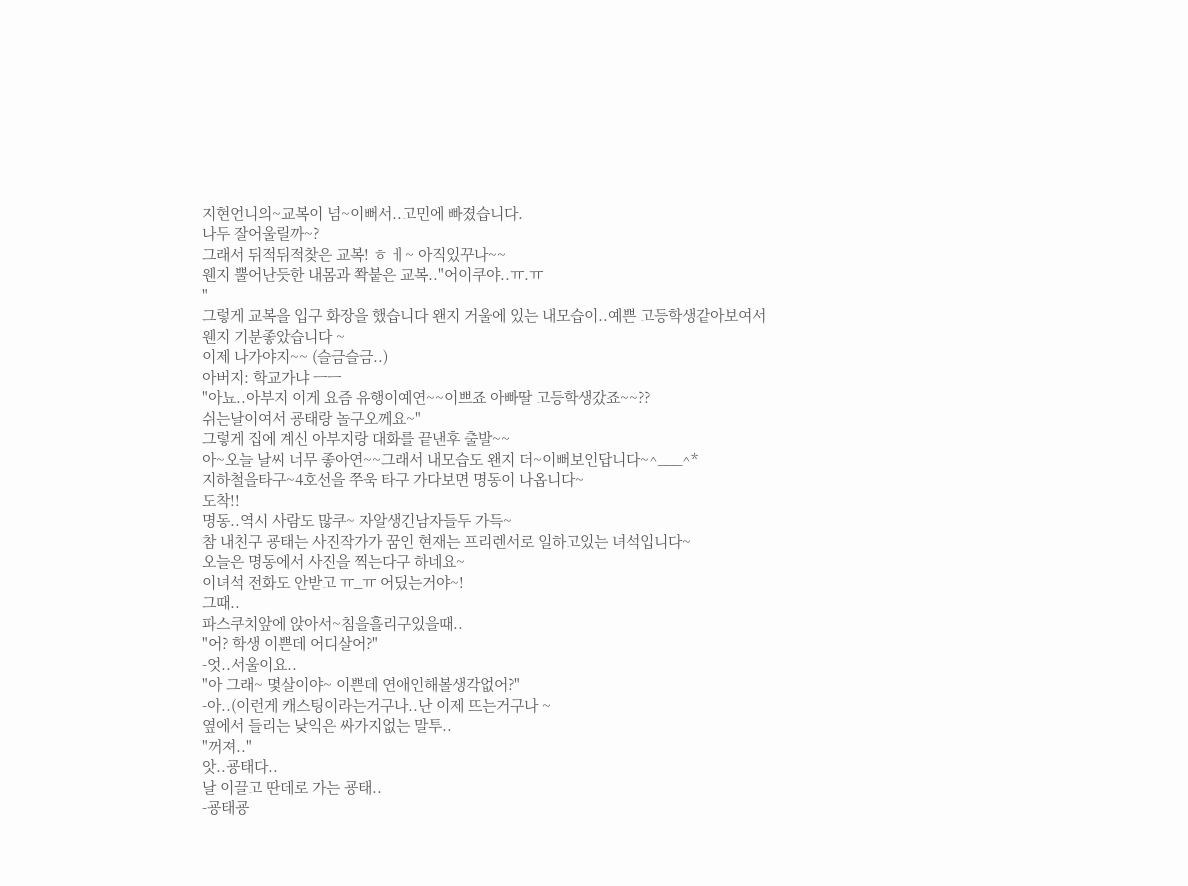지현언니의~교복이 넘~이뻐서..고민에 빠졌습니다.
나두 잘어울릴까~?
그래서 뒤적뒤적찾은 교복! ㅎ ㅔ~ 아직있꾸나~~
웬지 뿔어난듯한 내몸과 쫙붙은 교복.."어이쿠야..ㅠ.ㅠ
"
그렇게 교복을 입구 화장을 했습니다 왠지 거울에 있는 내모습이..예쁜 고등학생같아보여서
웬지 기분좋았습니다 ~
이제 나가야지~~ (슬금슬금..)
아버지: 학교가냐 ㅡㅡ
"아뇨..아부지 이게 요즘 유행이예연~~이쁘죠 아빠딸 고등학생갔죠~~??
쉬는날이여서 굥태랑 놀구오께요~"
그렇게 집에 계신 아부지랑 대화를 끝낸후 출발~~
아~오늘 날씨 너무 좋아연~~그래서 내모습도 왠지 더~이뻐보인답니다~^___^*
지하철을타구~4호선을 쭈욱 타구 가다보면 명동이 나옵니다~
도착!!
명동..역시 사람도 많쿠~ 자알생긴남자들두 가득~
참 내친구 굥태는 사진작가가 꿈인 현재는 프리렌서로 일하고있는 녀석입니다~
오늘은 명동에서 사진을 찍는다구 하네요~
이녀석 전화도 안받고 ㅠ_ㅠ 어딨는거야~!
그때..
파스쿠치앞에 앉아서~침을흘리구있을때..
"어? 학생 이쁜데 어디살어?"
-엇..서울이요..
"아 그래~ 몇살이야~ 이쁜데 연애인해볼생각없어?"
-아..(이런게 캐스팅이라는거구나..난 이제 뜨는거구나 ~
옆에서 들리는 낮익은 싸가지없는 말투..
"꺼져.."
앗..굥태다..
날 이끌고 딴데로 가는 굥태..
-굥태굥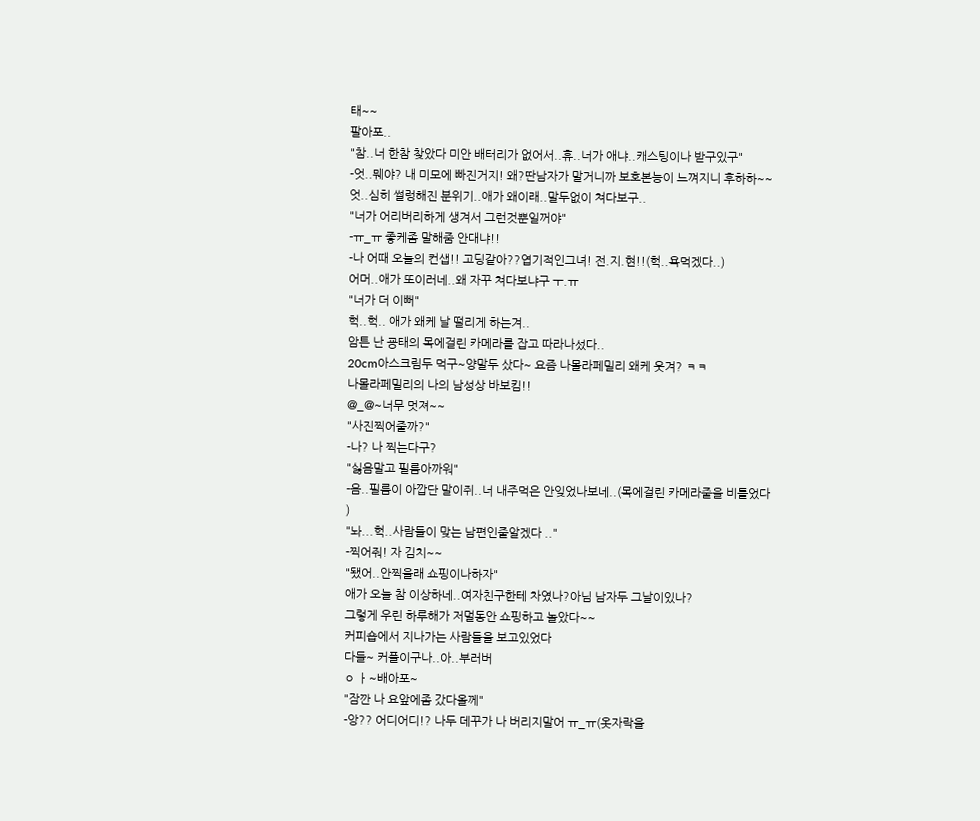태~~
팔아포..
"참..너 한참 찾았다 미안 배터리가 없어서..휴..너가 애냐..캐스팅이나 받구있구"
-엇..뭬야? 내 미모에 빠진거지! 왜?딴남자가 말거니까 보호본능이 느껴지니 후하하~~
엇..심히 썰렁해진 분위기..애가 왜이래..말두없이 쳐다보구..
"너가 어리버리하게 생겨서 그런것뿐일꺼야"
-ㅠ_ㅠ 좋케좀 말해줌 안대냐!!
-나 어때 오늘의 컨샙!! 고딩같아??엽기적인그녀! 전.지.현!!(헉..욕먹겠다..)
어머..애가 또이러네..왜 자꾸 쳐다보냐구 ㅜ.ㅠ
"너가 더 이뻐"
헉..헉.. 애가 왜케 날 떨리게 하는겨..
암튼 난 굥태의 목에걸린 카메라를 잡고 따라나섰다..
20cm아스크림두 먹구~양말두 샀다~ 요즘 나몰라페밀리 왜케 웃겨? ㅋㅋ
나몰라페밀리의 나의 남성상 바보킴!!
@_@~너무 멋져~~
"사진찍어줄까?"
-나? 나 찍는다구?
"싫음말고 필름아까워"
-음..필름이 아깝단 말이쥐..너 내주먹은 안잊었나보네..(목에걸린 카메라줄을 비틀었다
)
"놔...헉..사람들이 맞는 남편인줄알겠다 .."
-찍어줘! 자 김치~~
"됐어..안찍을래 쇼핑이나하자"
애가 오늘 참 이상하네..여자친구한테 차였나?아님 남자두 그날이있나?
그렇게 우린 하루해가 저멀동안 쇼핑하고 놀았다~~
커피숍에서 지나가는 사람들을 보고있었다
다들~ 커플이구나..아..부러버
ㅇ ㅏ~배아포~
"잠깐 나 요앞에좀 갔다올께"
-앙?? 어디어디!? 나두 데꾸가 나 버리지말어 ㅠ_ㅠ(옷자락을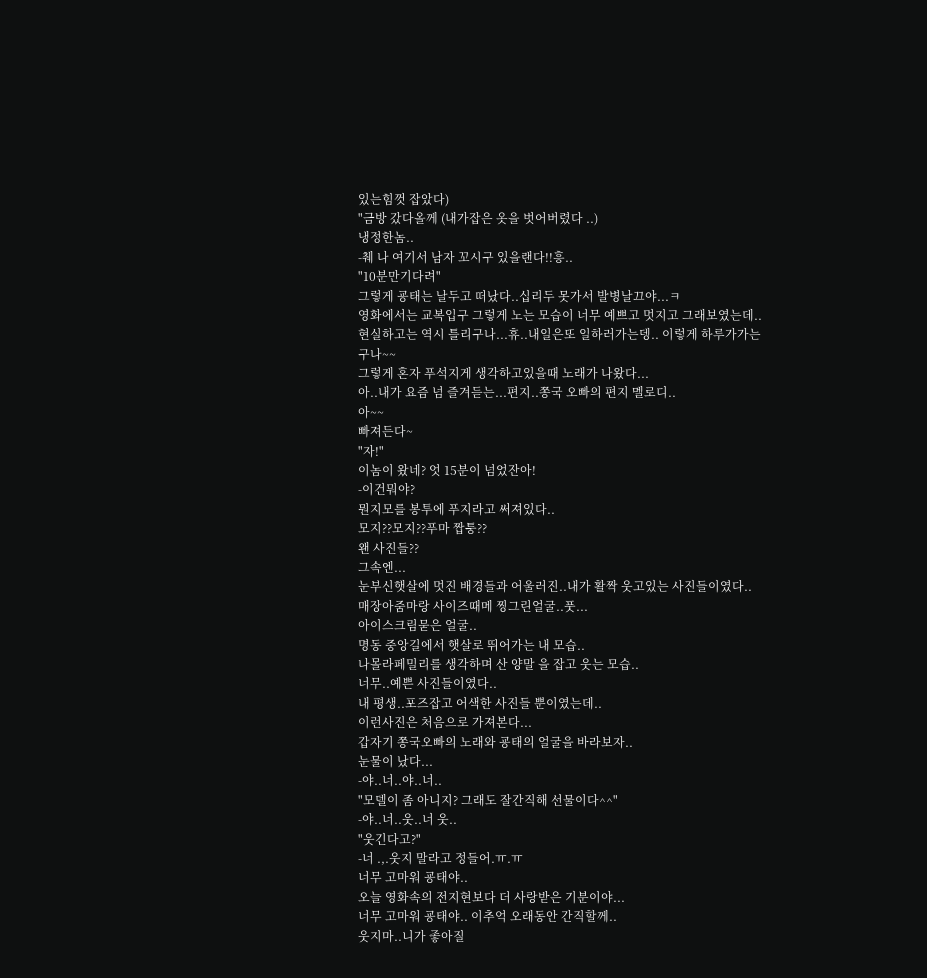있는힘껏 잡았다)
"금방 갔다올께 (내가잡은 옷을 벗어버렸다 ..)
냉정한놈..
-췌 나 여기서 남자 꼬시구 있을랜다!!흥..
"10분만기다려"
그렇게 굥태는 날두고 떠났다..십리두 못가서 발병날끄야...ㅋ
영화에서는 교복입구 그렇게 노는 모습이 너무 예쁘고 멋지고 그래보였는데..
현실하고는 역시 틀리구나...휴..내일은또 일하러가는뎅.. 이렇게 하루가가는구나~~
그렇게 혼자 푸석지게 생각하고있을때 노래가 나왔다...
아..내가 요즘 넘 즐겨듣는...편지..쫑국 오빠의 편지 멜로디..
아~~
빠져든다~
"자!"
이놈이 왔네? 엇 15분이 넘었잔아!
-이건뭐야?
뭔지모를 봉투에 푸지라고 써져있다..
모지??모지??푸마 짭퉁??
왠 사진들??
그속엔...
눈부신햇살에 멋진 배경들과 어울러진..내가 활짝 웃고있는 사진들이였다..
매장아줌마랑 사이즈때메 찡그린얼굴..풋...
아이스크림묻은 얼굴..
명동 중앙길에서 햇살로 뛰어가는 내 모습..
나몰라페밀리를 생각하며 산 양말 을 잡고 웃는 모습..
너무..예쁜 사진들이였다..
내 평생..포즈잡고 어색한 사진들 뿐이였는데..
이런사진은 처음으로 가져본다...
갑자기 쫑국오빠의 노래와 굥태의 얼굴을 바라보자..
눈물이 났다...
-야..너..야..너..
"모델이 좀 아니지? 그래도 잘간직해 선물이다^^"
-야..너..웃..너 웃..
"웃긴다고?"
-너 .,.웃지 말라고 정들어.ㅠ.ㅠ
너무 고마워 굥태야..
오늘 영화속의 전지현보다 더 사랑받은 기분이야...
너무 고마워 굥태야.. 이추억 오래동안 간직할께..
웃지마..니가 좋아질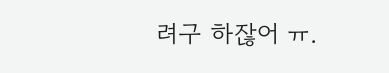려구 하잖어 ㅠ.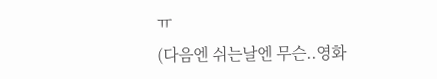ㅠ
(다음엔 쉬는날엔 무슨..영화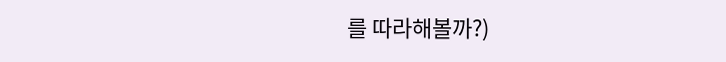를 따라해볼까?)